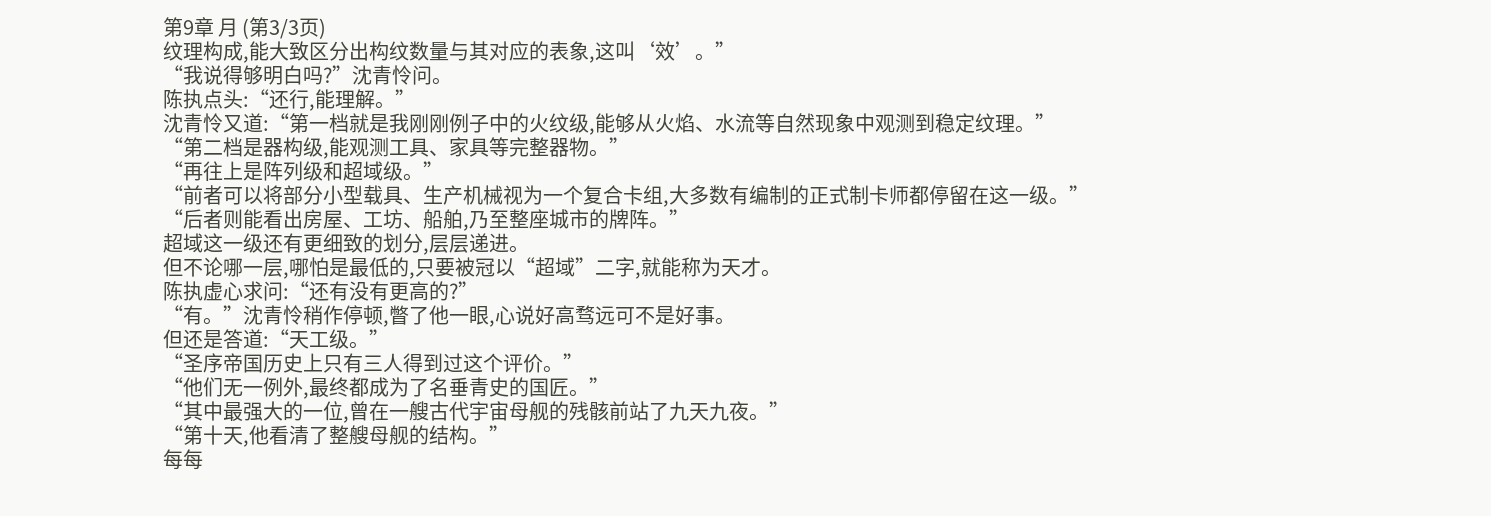第9章 月 (第3/3页)
纹理构成,能大致区分出构纹数量与其对应的表象,这叫‘效’。”
“我说得够明白吗?”沈青怜问。
陈执点头:“还行,能理解。”
沈青怜又道:“第一档就是我刚刚例子中的火纹级,能够从火焰、水流等自然现象中观测到稳定纹理。”
“第二档是器构级,能观测工具、家具等完整器物。”
“再往上是阵列级和超域级。”
“前者可以将部分小型载具、生产机械视为一个复合卡组,大多数有编制的正式制卡师都停留在这一级。”
“后者则能看出房屋、工坊、船舶,乃至整座城市的牌阵。”
超域这一级还有更细致的划分,层层递进。
但不论哪一层,哪怕是最低的,只要被冠以“超域”二字,就能称为天才。
陈执虚心求问:“还有没有更高的?”
“有。”沈青怜稍作停顿,瞥了他一眼,心说好高骛远可不是好事。
但还是答道:“天工级。”
“圣序帝国历史上只有三人得到过这个评价。”
“他们无一例外,最终都成为了名垂青史的国匠。”
“其中最强大的一位,曾在一艘古代宇宙母舰的残骸前站了九天九夜。”
“第十天,他看清了整艘母舰的结构。”
每每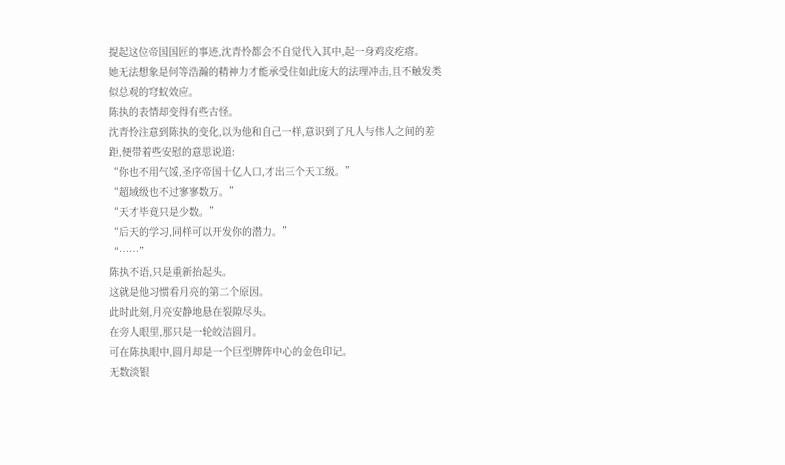提起这位帝国国匠的事迹,沈青怜都会不自觉代入其中,起一身鸡皮疙瘩。
她无法想象是何等浩瀚的精神力才能承受住如此庞大的法理冲击,且不触发类似总观的穹蚁效应。
陈执的表情却变得有些古怪。
沈青怜注意到陈执的变化,以为他和自己一样,意识到了凡人与伟人之间的差距,便带着些安慰的意思说道:
“你也不用气馁,圣序帝国十亿人口,才出三个天工级。”
“超域级也不过寥寥数万。”
“天才毕竟只是少数。”
“后天的学习,同样可以开发你的潜力。”
“……”
陈执不语,只是重新抬起头。
这就是他习惯看月亮的第二个原因。
此时此刻,月亮安静地悬在裂隙尽头。
在旁人眼里,那只是一轮皎洁圆月。
可在陈执眼中,圆月却是一个巨型牌阵中心的金色印记。
无数淡银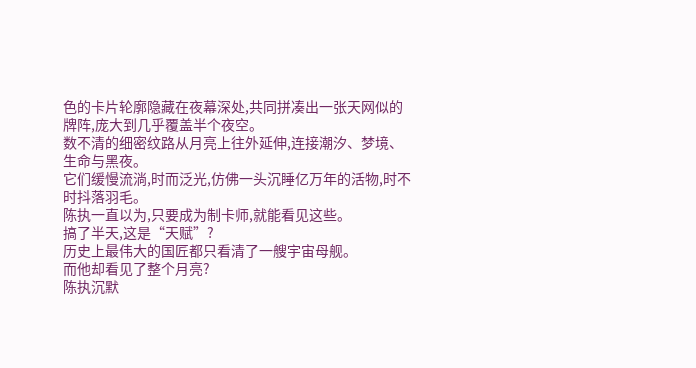色的卡片轮廓隐藏在夜幕深处,共同拼凑出一张天网似的牌阵,庞大到几乎覆盖半个夜空。
数不清的细密纹路从月亮上往外延伸,连接潮汐、梦境、生命与黑夜。
它们缓慢流淌,时而泛光,仿佛一头沉睡亿万年的活物,时不时抖落羽毛。
陈执一直以为,只要成为制卡师,就能看见这些。
搞了半天,这是“天赋”?
历史上最伟大的国匠都只看清了一艘宇宙母舰。
而他却看见了整个月亮?
陈执沉默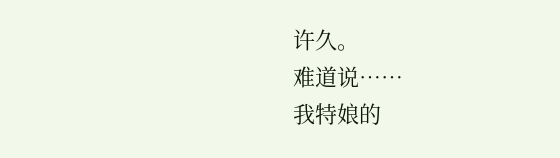许久。
难道说……
我特娘的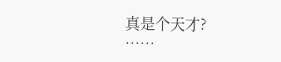真是个天才?
……